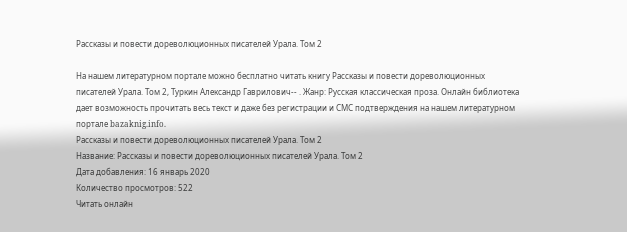Рассказы и повести дореволюционных писателей Урала. Том 2

На нашем литературном портале можно бесплатно читать книгу Рассказы и повести дореволюционных писателей Урала. Том 2, Туркин Александр Гаврилович-- . Жанр: Русская классическая проза. Онлайн библиотека дает возможность прочитать весь текст и даже без регистрации и СМС подтверждения на нашем литературном портале bazaknig.info.
Рассказы и повести дореволюционных писателей Урала. Том 2
Название: Рассказы и повести дореволюционных писателей Урала. Том 2
Дата добавления: 16 январь 2020
Количество просмотров: 522
Читать онлайн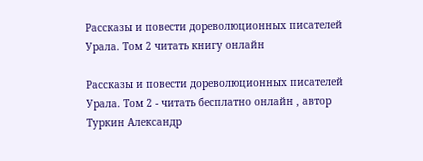Рассказы и повести дореволюционных писателей Урала. Том 2 читать книгу онлайн

Рассказы и повести дореволюционных писателей Урала. Том 2 - читать бесплатно онлайн , автор Туркин Александр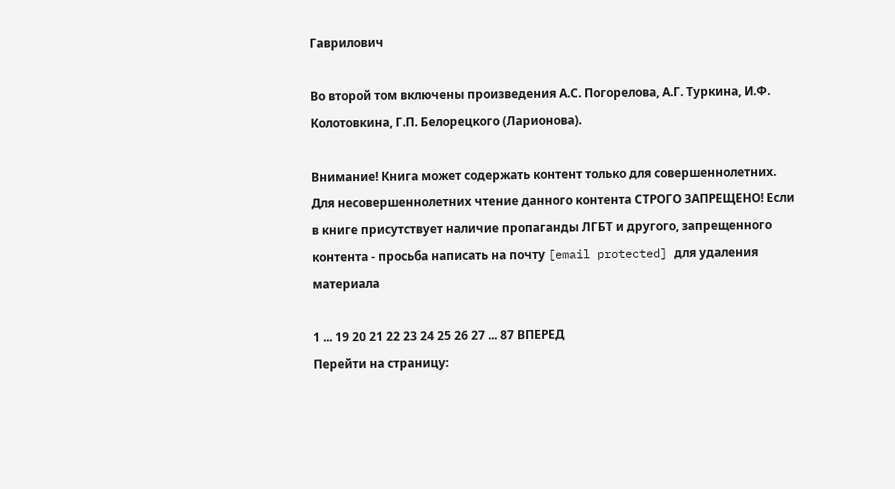Гаврилович

Во второй том включены произведения А.С. Погорелова, А.Г. Туркина, И.Ф. Колотовкина, Г.П. Белорецкого (Ларионова).

Внимание! Книга может содержать контент только для совершеннолетних. Для несовершеннолетних чтение данного контента СТРОГО ЗАПРЕЩЕНО! Если в книге присутствует наличие пропаганды ЛГБТ и другого, запрещенного контента - просьба написать на почту [email protected] для удаления материала

1 ... 19 20 21 22 23 24 25 26 27 ... 87 ВПЕРЕД
Перейти на страницу: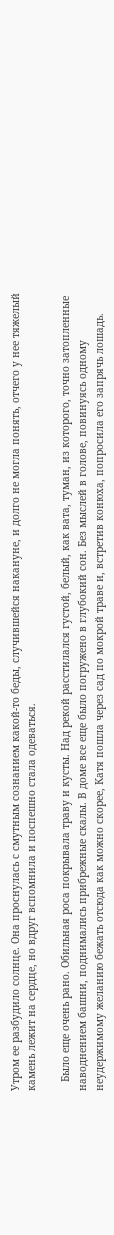Утром ее разбудило солнце. Она проснулась с смутным сознанием какой-то беды, случившейся накануне, и долго не могла понять, отчего у нее тяжелый камень лежит на сердце, но вдруг вспомнила и поспешно стала одеваться.

   Было еще очень рано. Обильная роса покрывала траву и кусты. Над рекой расстилался густой, белый, как вата, туман, из которого, точно затопленные наводнением башни, поднимались прибрежные скалы. В доме все еще было погружено в глубокий сон. Без мыслей в голове, повинуясь одному неудержимому желанию бежать отсюда как можно скорее, Катя пошла через сад по мокрой траве и, встретив конюха, попросила его запрячь лошадь.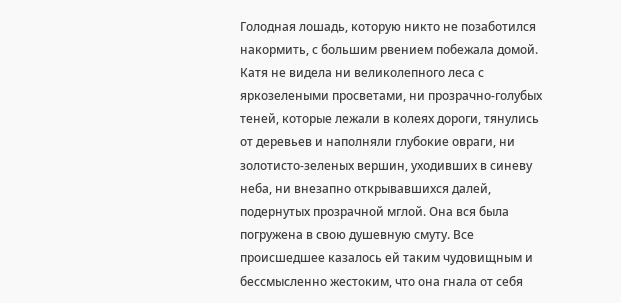Голодная лошадь, которую никто не позаботился накормить, с большим рвением побежала домой. Катя не видела ни великолепного леса с яркозелеными просветами, ни прозрачно-голубых теней, которые лежали в колеях дороги, тянулись от деревьев и наполняли глубокие овраги, ни золотисто-зеленых вершин, уходивших в синеву неба, ни внезапно открывавшихся далей, подернутых прозрачной мглой. Она вся была погружена в свою душевную смуту. Все происшедшее казалось ей таким чудовищным и бессмысленно жестоким, что она гнала от себя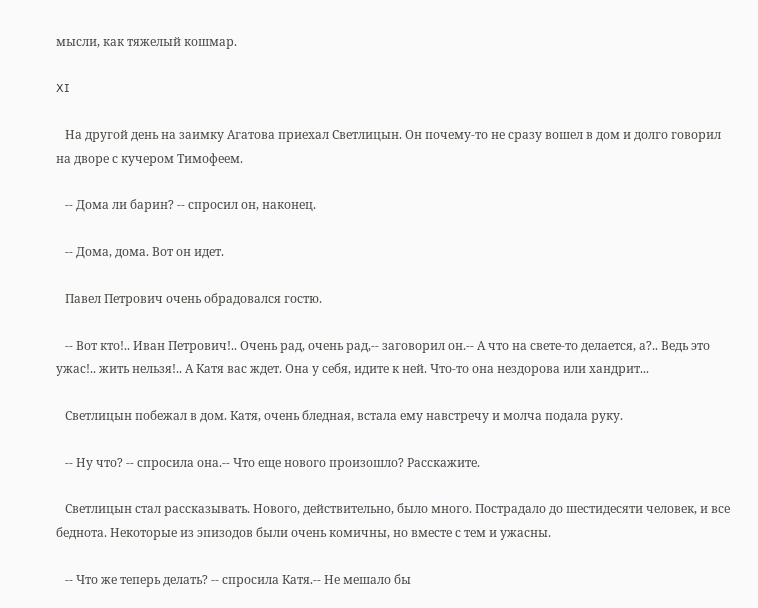мысли, как тяжелый кошмар.

XI

   На другой день на заимку Агатова приехал Светлицын. Он почему-то не сразу вошел в дом и долго говорил на дворе с кучером Тимофеем.

   -- Дома ли барин? -- спросил он, наконец.

   -- Дома, дома. Вот он идет.

   Павел Петрович очень обрадовался гостю.

   -- Вот кто!.. Иван Петрович!.. Очень рад, очень рад,-- заговорил он.-- А что на свете-то делается, а?.. Ведь это ужас!.. жить нельзя!.. А Катя вас ждет. Она у себя, идите к ней. Что-то она нездорова или хандрит...

   Светлицын побежал в дом. Катя, очень бледная, встала ему навстречу и молча подала руку.

   -- Ну что? -- спросила она.-- Что еще нового произошло? Расскажите.

   Светлицын стал рассказывать. Нового, действительно, было много. Пострадало до шестидесяти человек, и все беднота. Некоторые из эпизодов были очень комичны, но вместе с тем и ужасны.

   -- Что же теперь делать? -- спросила Катя.-- Не мешало бы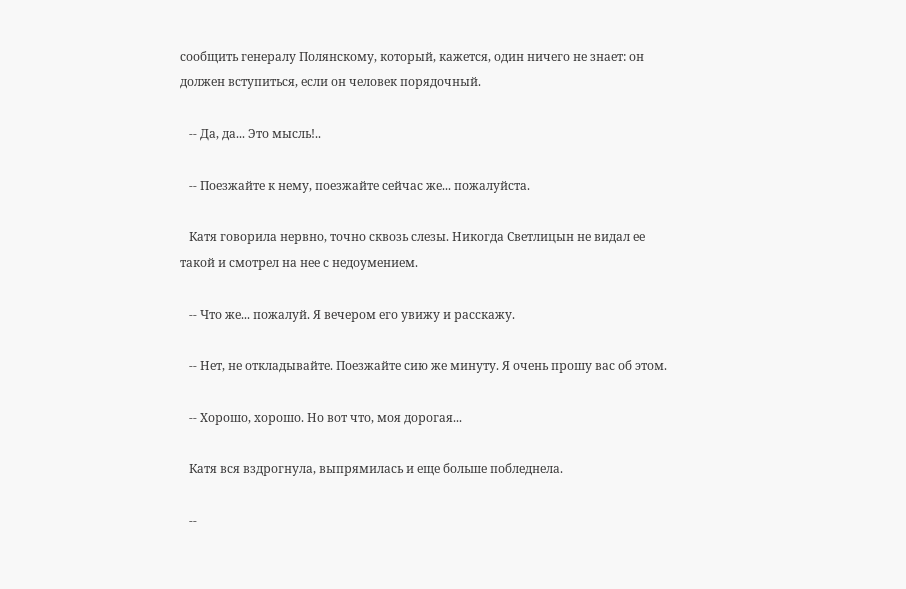сообщить генералу Полянскому, который, кажется, один ничего не знает: он должен вступиться, если он человек порядочный.

   -- Да, да... Это мысль!..

   -- Поезжайте к нему, поезжайте сейчас же... пожалуйста.

   Катя говорила нервно, точно сквозь слезы. Никогда Светлицын не видал ее такой и смотрел на нее с недоумением.

   -- Что же... пожалуй. Я вечером его увижу и расскажу.

   -- Нет, не откладывайте. Поезжайте сию же минуту. Я очень прошу вас об этом.

   -- Хорошо, хорошо. Но вот что, моя дорогая...

   Катя вся вздрогнула, выпрямилась и еще больше побледнела.

   --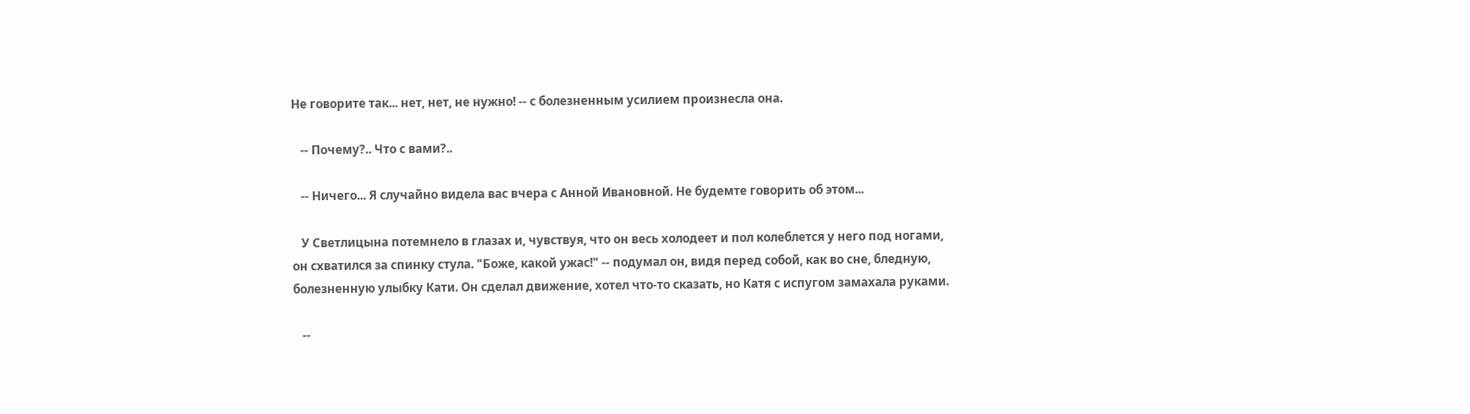Не говорите так... нет, нет, не нужно! -- с болезненным усилием произнесла она.

   -- Почему?.. Что с вами?..

   -- Ничего... Я случайно видела вас вчера с Анной Ивановной. Не будемте говорить об этом...

   У Светлицына потемнело в глазах и, чувствуя, что он весь холодеет и пол колеблется у него под ногами, он схватился за спинку стула. "Боже, какой ужас!" -- подумал он, видя перед собой, как во сне, бледную, болезненную улыбку Кати. Он сделал движение, хотел что-то сказать, но Катя с испугом замахала руками.

   --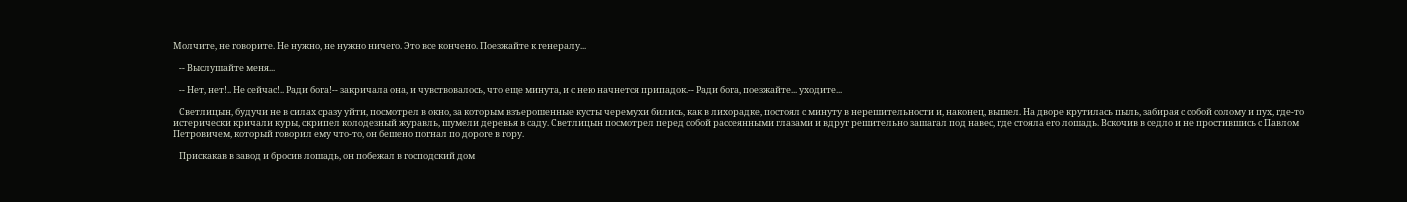Молчите, не говорите. Не нужно, не нужно ничего. Это все кончено. Поезжайте к генералу...

   -- Выслушайте меня...

   -- Нет, нет!.. Не сейчас!.. Ради бога!-- закричала она, и чувствовалось, что еще минута, и с нею начнется припадок.-- Ради бога, поезжайте... уходите...

   Светлицын, будучи не в силах сразу уйти, посмотрел в окно, за которым взъерошенные кусты черемухи бились, как в лихорадке, постоял с минуту в нерешительности и, наконец, вышел. На дворе крутилась пыль, забирая с собой солому и пух, где-то истерически кричали куры, скрипел колодезный журавль, шумели деревья в саду. Светлицын посмотрел перед собой рассеянными глазами и вдруг решительно зашагал под навес, где стояла его лошадь. Вскочив в седло и не простившись с Павлом Петровичем, который говорил ему что-то, он бешено погнал по дороге в гору.

   Прискакав в завод и бросив лошадь, он побежал в господский дом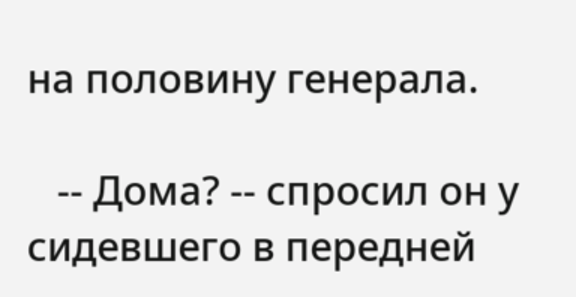на половину генерала.

   -- Дома? -- спросил он у сидевшего в передней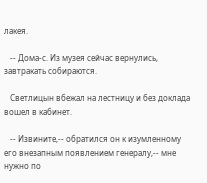лакея.

   -- Дома-с. Из музея сейчас вернулись, завтракать собираются.

   Светлицын вбежал на лестницу и без доклада вошел в кабинет.

   -- Извините,-- обратился он к изумленному его внезапным появлением генералу,-- мне нужно по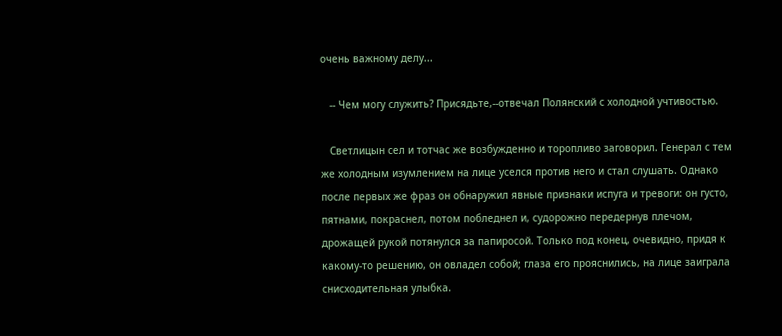очень важному делу...

   -- Чем могу служить? Присядьте,--отвечал Полянский с холодной учтивостью.

   Светлицын сел и тотчас же возбужденно и торопливо заговорил. Генерал с тем же холодным изумлением на лице уселся против него и стал слушать. Однако после первых же фраз он обнаружил явные признаки испуга и тревоги: он густо, пятнами, покраснел, потом побледнел и, судорожно передернув плечом, дрожащей рукой потянулся за папиросой. Только под конец, очевидно, придя к какому-то решению, он овладел собой; глаза его прояснились, на лице заиграла снисходительная улыбка.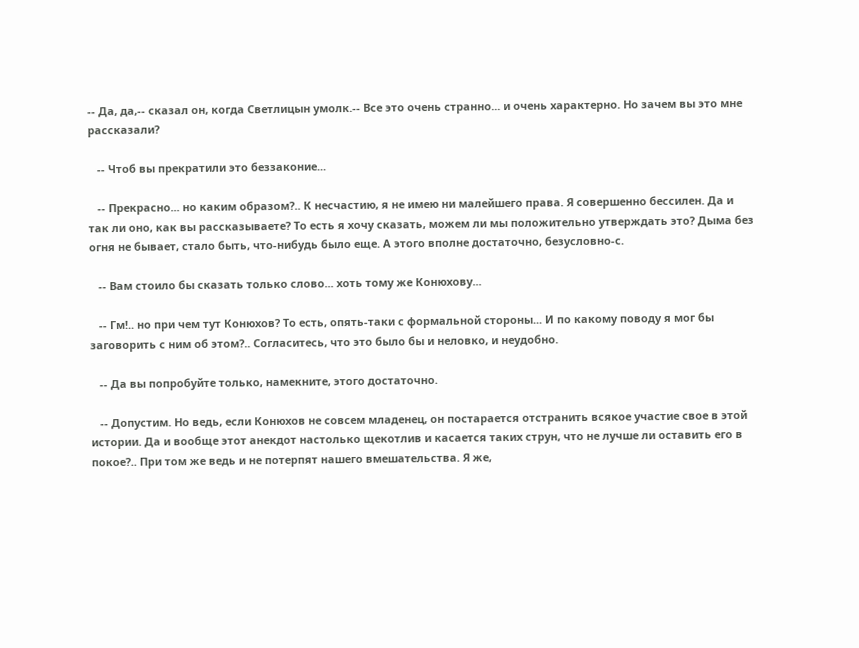-- Да, да,-- сказал он, когда Светлицын умолк.-- Все это очень странно... и очень характерно. Но зачем вы это мне рассказали?

   -- Чтоб вы прекратили это беззаконие...

   -- Прекрасно... но каким образом?.. К несчастию, я не имею ни малейшего права. Я совершенно бессилен. Да и так ли оно, как вы рассказываете? То есть я хочу сказать, можем ли мы положительно утверждать это? Дыма без огня не бывает, стало быть, что-нибудь было еще. А этого вполне достаточно, безусловно-с.

   -- Вам стоило бы сказать только слово... хоть тому же Конюхову...

   -- Гм!.. но при чем тут Конюхов? То есть, опять-таки с формальной стороны... И по какому поводу я мог бы заговорить с ним об этом?.. Согласитесь, что это было бы и неловко, и неудобно.

   -- Да вы попробуйте только, намекните, этого достаточно.

   -- Допустим. Но ведь, если Конюхов не совсем младенец, он постарается отстранить всякое участие свое в этой истории. Да и вообще этот анекдот настолько щекотлив и касается таких струн, что не лучше ли оставить его в покое?.. При том же ведь и не потерпят нашего вмешательства. Я же,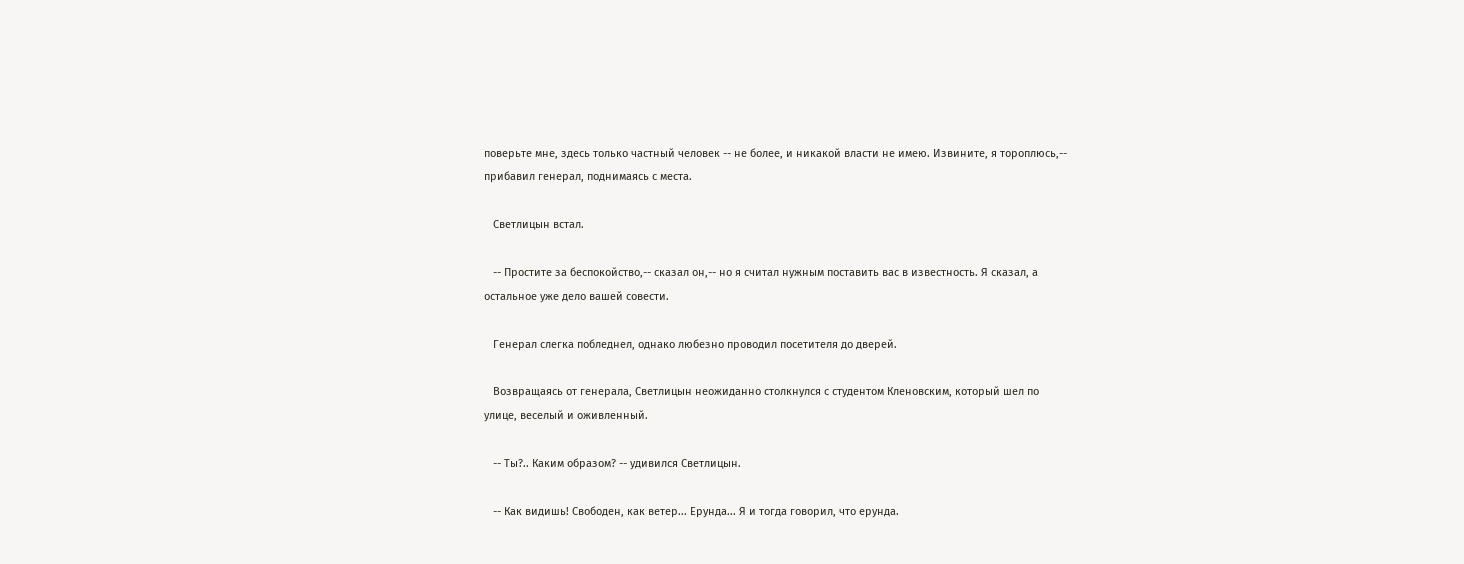поверьте мне, здесь только частный человек -- не более, и никакой власти не имею. Извините, я тороплюсь,-- прибавил генерал, поднимаясь с места.

   Светлицын встал.

   -- Простите за беспокойство,-- сказал он,-- но я считал нужным поставить вас в известность. Я сказал, а остальное уже дело вашей совести.

   Генерал слегка побледнел, однако любезно проводил посетителя до дверей.

   Возвращаясь от генерала, Светлицын неожиданно столкнулся с студентом Кленовским, который шел по улице, веселый и оживленный.

   -- Ты?.. Каким образом? -- удивился Светлицын.

   -- Как видишь! Свободен, как ветер... Ерунда... Я и тогда говорил, что ерунда.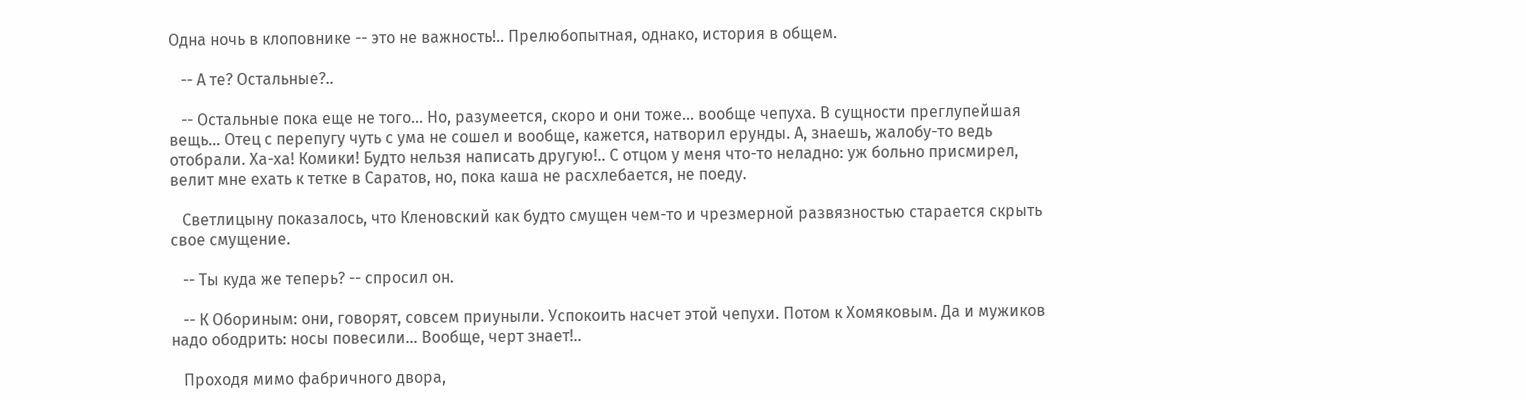Одна ночь в клоповнике -- это не важность!.. Прелюбопытная, однако, история в общем.

   -- А те? Остальные?..

   -- Остальные пока еще не того... Но, разумеется, скоро и они тоже... вообще чепуха. В сущности преглупейшая вещь... Отец с перепугу чуть с ума не сошел и вообще, кажется, натворил ерунды. А, знаешь, жалобу-то ведь отобрали. Ха-ха! Комики! Будто нельзя написать другую!.. С отцом у меня что-то неладно: уж больно присмирел, велит мне ехать к тетке в Саратов, но, пока каша не расхлебается, не поеду.

   Светлицыну показалось, что Кленовский как будто смущен чем-то и чрезмерной развязностью старается скрыть свое смущение.

   -- Ты куда же теперь? -- спросил он.

   -- К Обориным: они, говорят, совсем приуныли. Успокоить насчет этой чепухи. Потом к Хомяковым. Да и мужиков надо ободрить: носы повесили... Вообще, черт знает!..

   Проходя мимо фабричного двора,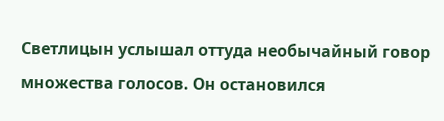Светлицын услышал оттуда необычайный говор множества голосов. Он остановился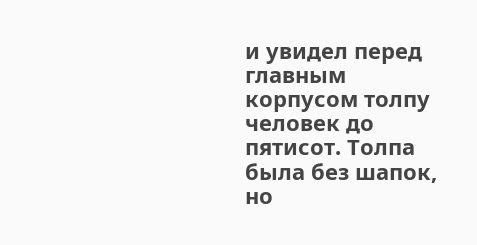и увидел перед главным корпусом толпу человек до пятисот. Толпа была без шапок, но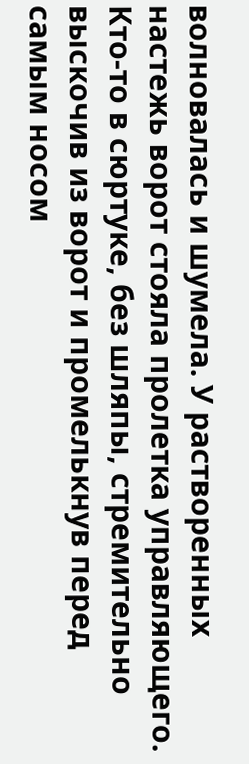волновалась и шумела. У растворенных настежь ворот стояла пролетка управляющего. Кто-то в сюртуке, без шляпы, стремительно выскочив из ворот и промелькнув перед самым носом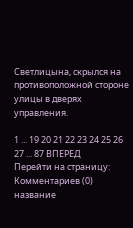Светлицына, скрылся на противоположной стороне улицы в дверях управления.

1 ... 19 20 21 22 23 24 25 26 27 ... 87 ВПЕРЕД
Перейти на страницу:
Комментариев (0)
название